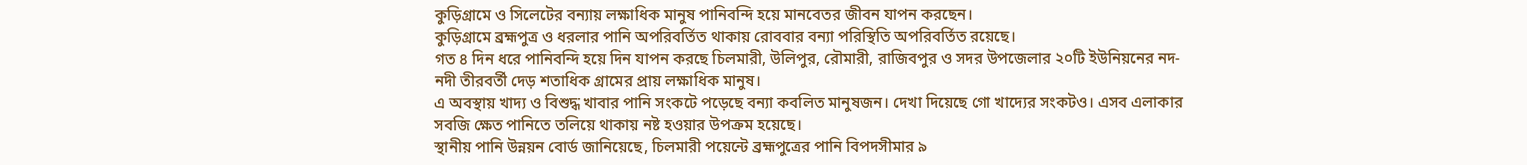কুড়িগ্রামে ও সিলেটের বন্যায় লক্ষাধিক মানুষ পানিবন্দি হয়ে মানবেতর জীবন যাপন করছেন।
কুড়িগ্রামে ব্রহ্মপুত্র ও ধরলার পানি অপরিবর্তিত থাকায় রোববার বন্যা পরিস্থিতি অপরিবর্তিত রয়েছে।
গত ৪ দিন ধরে পানিবন্দি হয়ে দিন যাপন করছে চিলমারী, উলিপুর, রৌমারী, রাজিবপুর ও সদর উপজেলার ২০টি ইউনিয়নের নদ-নদী তীরবর্তী দেড় শতাধিক গ্রামের প্রায় লক্ষাধিক মানুষ।
এ অবস্থায় খাদ্য ও বিশুদ্ধ খাবার পানি সংকটে পড়েছে বন্যা কবলিত মানুষজন। দেখা দিয়েছে গো খাদ্যের সংকটও। এসব এলাকার সবজি ক্ষেত পানিতে তলিয়ে থাকায় নষ্ট হওয়ার উপক্রম হয়েছে।
স্থানীয় পানি উন্নয়ন বোর্ড জানিয়েছে, চিলমারী পয়েন্টে ব্রহ্মপুত্রের পানি বিপদসীমার ৯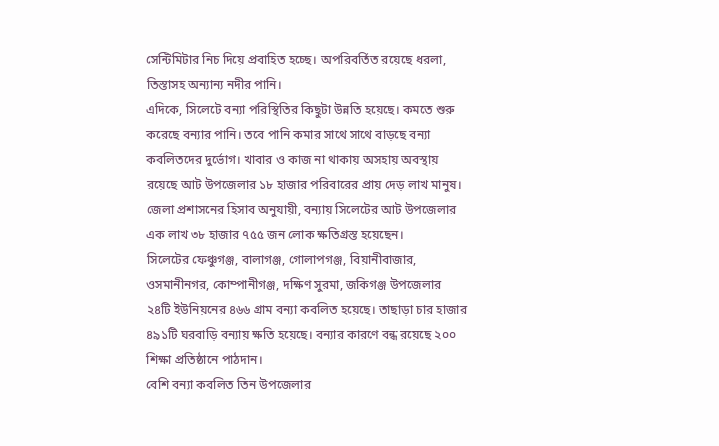সেন্টিমিটার নিচ দিয়ে প্রবাহিত হচ্ছে। অপরিবর্তিত রয়েছে ধরলা, তিস্তাসহ অন্যান্য নদীর পানি।
এদিকে, সিলেটে বন্যা পরিস্থিতির কিছুটা উন্নতি হয়েছে। কমতে শুরু করেছে বন্যার পানি। তবে পানি কমার সাথে সাথে বাড়ছে বন্যা কবলিতদের দুর্ভোগ। খাবার ও কাজ না থাকায় অসহায় অবস্থায় রয়েছে আট উপজেলার ১৮ হাজার পরিবারের প্রায় দেড় লাখ মানুষ।
জেলা প্রশাসনের হিসাব অনুযায়ী, বন্যায় সিলেটের আট উপজেলার এক লাখ ৩৮ হাজার ৭৫৫ জন লোক ক্ষতিগ্রস্ত হয়েছেন।
সিলেটের ফেঞ্চুগঞ্জ, বালাগঞ্জ, গোলাপগঞ্জ, বিয়ানীবাজার, ওসমানীনগর, কোম্পানীগঞ্জ, দক্ষিণ সুরমা, জকিগঞ্জ উপজেলার ২৪টি ইউনিয়নের ৪৬৬ গ্রাম বন্যা কবলিত হয়েছে। তাছাড়া চার হাজার ৪৯১টি ঘরবাড়ি বন্যায় ক্ষতি হয়েছে। বন্যার কারণে বন্ধ রয়েছে ২০০ শিক্ষা প্রতিষ্ঠানে পাঠদান।
বেশি বন্যা কবলিত তিন উপজেলার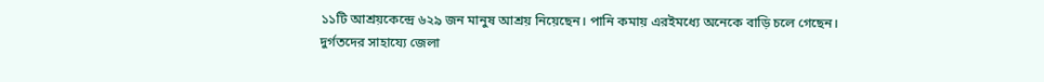১১টি আশ্রয়কেন্দ্রে ৬২৯ জন মানুষ আশ্রয় নিয়েছেন। পানি কমায় এরইমধ্যে অনেকে বাড়ি চলে গেছেন।
দুর্গতদের সাহায্যে জেলা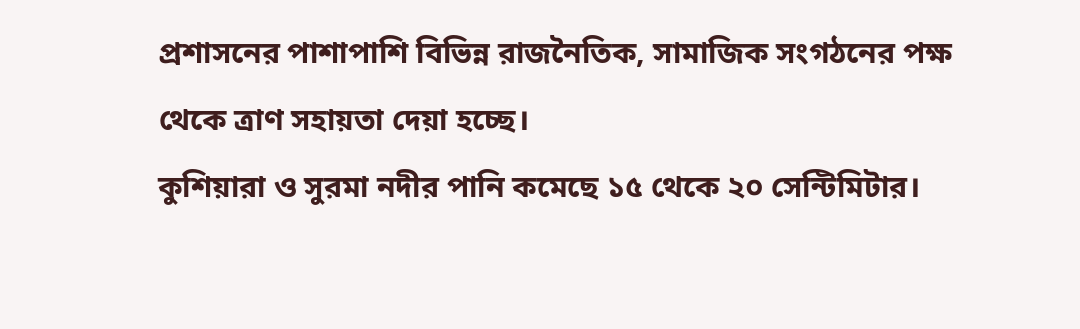প্রশাসনের পাশাপাশি বিভিন্ন রাজনৈতিক, সামাজিক সংগঠনের পক্ষ থেকে ত্রাণ সহায়তা দেয়া হচ্ছে।
কুশিয়ারা ও সুরমা নদীর পানি কমেছে ১৫ থেকে ২০ সেন্টিমিটার।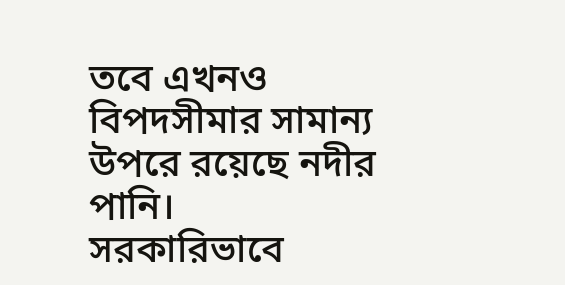তবে এখনও বিপদসীমার সামান্য উপরে রয়েছে নদীর পানি।
সরকারিভাবে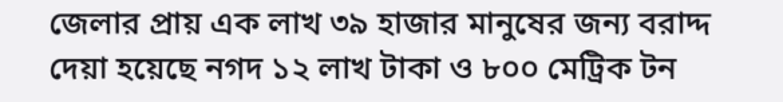জেলার প্রায় এক লাখ ৩৯ হাজার মানুষের জন্য বরাদ্দ দেয়া হয়েছে নগদ ১২ লাখ টাকা ও ৮০০ মেট্রিক টন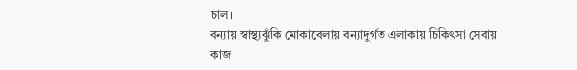চাল।
বন্যায় স্বাস্থ্যঝুঁকি মোকাবেলায় বন্যাদুর্গত এলাকায় চিকিৎসা সেবায় কাজ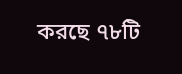করছে ৭৮টি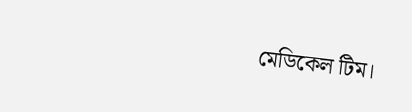মেডিকেল টিম।